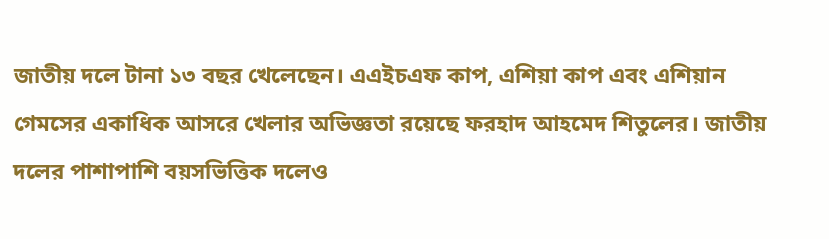জাতীয় দলে টানা ১৩ বছর খেলেছেন। এএইচএফ কাপ, এশিয়া কাপ এবং এশিয়ান গেমসের একাধিক আসরে খেলার অভিজ্ঞতা রয়েছে ফরহাদ আহমেদ শিতুলের। জাতীয় দলের পাশাপাশি বয়সভিত্তিক দলেও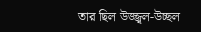তার ছিল উজ্জ্বল-উচ্ছল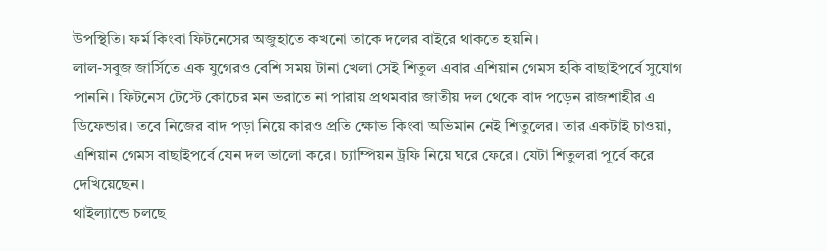উপস্থিতি। ফর্ম কিংবা ফিটনেসের অজুহাতে কখনো তাকে দলের বাইরে থাকতে হয়নি।
লাল-সবুজ জার্সিতে এক যুগেরও বেশি সময় টানা খেলা সেই শিতুল এবার এশিয়ান গেমস হকি বাছাইপর্বে সুযোগ পাননি। ফিটনেস টেস্টে কোচের মন ভরাতে না পারায় প্রথমবার জাতীয় দল থেকে বাদ পড়েন রাজশাহীর এ ডিফেন্ডার। তবে নিজের বাদ পড়া নিয়ে কারও প্রতি ক্ষোভ কিংবা অভিমান নেই শিতুলের। তার একটাই চাওয়া, এশিয়ান গেমস বাছাইপর্বে যেন দল ভালো করে। চ্যাম্পিয়ন ট্রফি নিয়ে ঘরে ফেরে। যেটা শিতুলরা পূর্বে করে দেখিয়েছেন।
থাইল্যান্ডে চলছে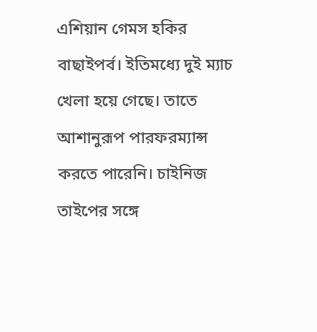এশিয়ান গেমস হকির বাছাইপর্ব। ইতিমধ্যে দুই ম্যাচ খেলা হয়ে গেছে। তাতে আশানুরূপ পারফরম্যান্স করতে পারেনি। চাইনিজ তাইপের সঙ্গে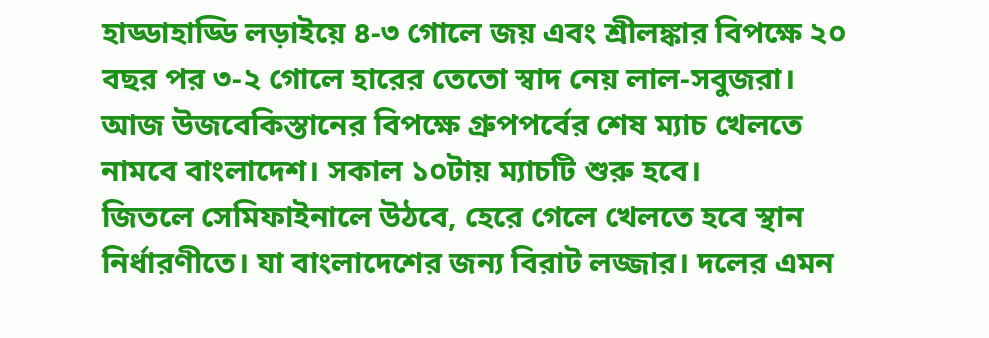হাড্ডাহাড্ডি লড়াইয়ে ৪-৩ গোলে জয় এবং শ্রীলঙ্কার বিপক্ষে ২০ বছর পর ৩-২ গোলে হারের তেতো স্বাদ নেয় লাল-সবুজরা। আজ উজবেকিস্তানের বিপক্ষে গ্রুপপর্বের শেষ ম্যাচ খেলতে নামবে বাংলাদেশ। সকাল ১০টায় ম্যাচটি শুরু হবে।
জিতলে সেমিফাইনালে উঠবে, হেরে গেলে খেলতে হবে স্থান নির্ধারণীতে। যা বাংলাদেশের জন্য বিরাট লজ্জার। দলের এমন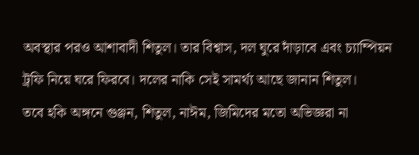অবস্থার পরও আশাবাদী শিতুল। তার বিশ্বাস, দল ঘুরে দাঁড়াবে এবং চ্যাম্পিয়ন ট্রফি নিয়ে ঘরে ফিরবে। দলের নাকি সেই সামর্থ্য আছে জানান শিতুল।
তবে হকি অঙ্গনে গুঞ্জন, শিতুল, নাঈম, জিমিদের মতো অভিজ্ঞরা না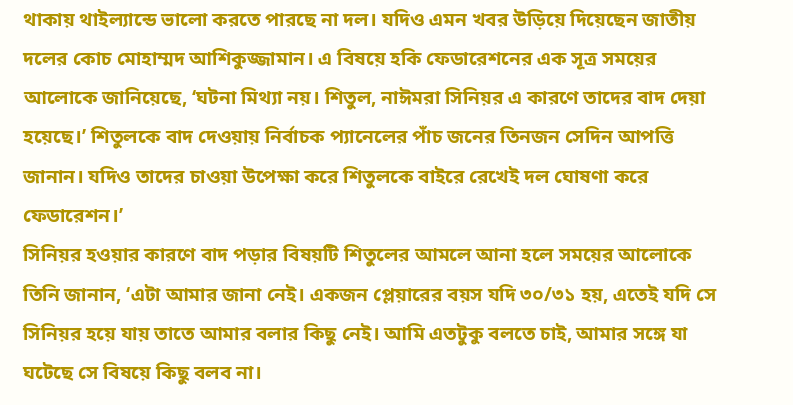থাকায় থাইল্যান্ডে ভালো করতে পারছে না দল। যদিও এমন খবর উড়িয়ে দিয়েছেন জাতীয় দলের কোচ মোহাম্মদ আশিকুজ্জামান। এ বিষয়ে হকি ফেডারেশনের এক সূত্র সময়ের আলোকে জানিয়েছে, ‘ঘটনা মিথ্যা নয়। শিতুল, নাঈমরা সিনিয়র এ কারণে তাদের বাদ দেয়া হয়েছে।’ শিতুলকে বাদ দেওয়ায় নির্বাচক প্যানেলের পাঁচ জনের তিনজন সেদিন আপত্তি জানান। যদিও তাদের চাওয়া উপেক্ষা করে শিতুলকে বাইরে রেখেই দল ঘোষণা করে ফেডারেশন।’
সিনিয়র হওয়ার কারণে বাদ পড়ার বিষয়টি শিতুলের আমলে আনা হলে সময়ের আলোকে তিনি জানান, ‘এটা আমার জানা নেই। একজন প্লেয়ারের বয়স যদি ৩০/৩১ হয়, এতেই যদি সে সিনিয়র হয়ে যায় তাতে আমার বলার কিছু নেই। আমি এতটুকু বলতে চাই, আমার সঙ্গে যা ঘটেছে সে বিষয়ে কিছু বলব না।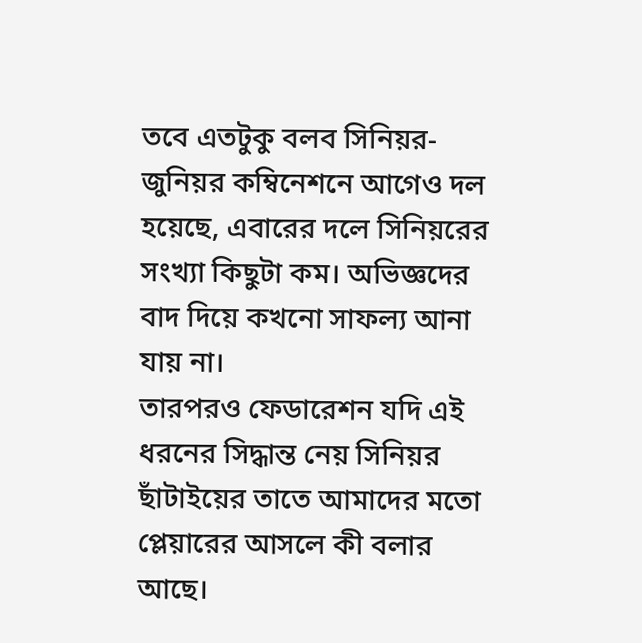তবে এতটুকু বলব সিনিয়র-জুনিয়র কম্বিনেশনে আগেও দল হয়েছে, এবারের দলে সিনিয়রের সংখ্যা কিছুটা কম। অভিজ্ঞদের বাদ দিয়ে কখনো সাফল্য আনা যায় না।
তারপরও ফেডারেশন যদি এই ধরনের সিদ্ধান্ত নেয় সিনিয়র ছাঁটাইয়ের তাতে আমাদের মতো প্লেয়ারের আসলে কী বলার আছে।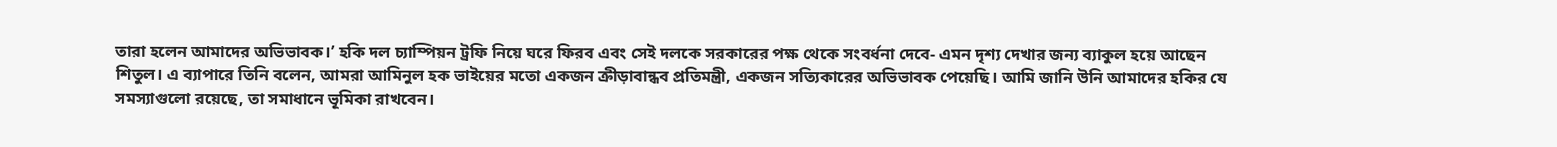তারা হলেন আমাদের অভিভাবক।’ হকি দল চ্যাম্পিয়ন ট্রফি নিয়ে ঘরে ফিরব এবং সেই দলকে সরকারের পক্ষ থেকে সংবর্ধনা দেবে- এমন দৃশ্য দেখার জন্য ব্যাকুল হয়ে আছেন শিতুল। এ ব্যাপারে তিনি বলেন, আমরা আমিনুল হক ভাইয়ের মতো একজন ক্রীড়াবান্ধব প্রতিমন্ত্রী, একজন সত্যিকারের অভিভাবক পেয়েছি। আমি জানি উনি আমাদের হকির যে সমস্যাগুলো রয়েছে, তা সমাধানে ভূমিকা রাখবেন।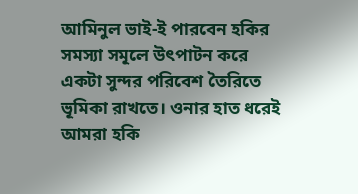আমিনুল ভাই-ই পারবেন হকির সমস্যা সমূলে উৎপাটন করে একটা সুন্দর পরিবেশ তৈরিতে ভূমিকা রাখতে। ওনার হাত ধরেই আমরা হকি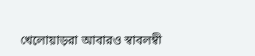খেলোয়াড়রা আবারও স্বাবলম্বী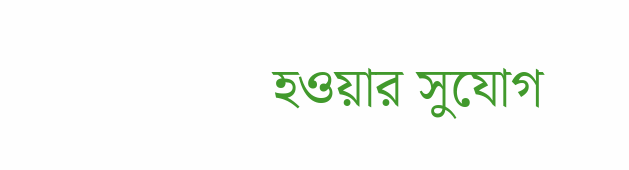হওয়ার সুযোগ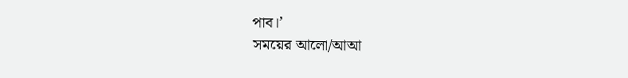পাব।’
সময়ের আলো/আআ